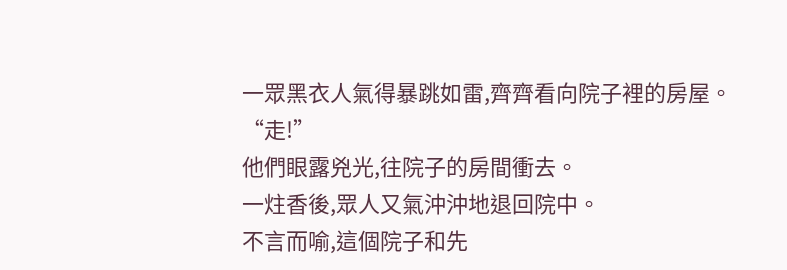一眾黑衣人氣得暴跳如雷,齊齊看向院子裡的房屋。
“走!”
他們眼露兇光,往院子的房間衝去。
一炷香後,眾人又氣沖沖地退回院中。
不言而喻,這個院子和先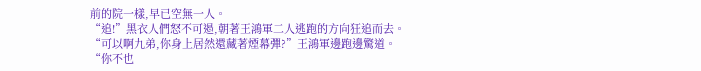前的院一樣,早已空無一人。
“追!”黑衣人們怒不可遏,朝著王鴻軍二人逃跑的方向狂追而去。
“可以啊九弟,你身上居然還藏著煙幕彈?”王鴻軍邊跑邊驚道。
“你不也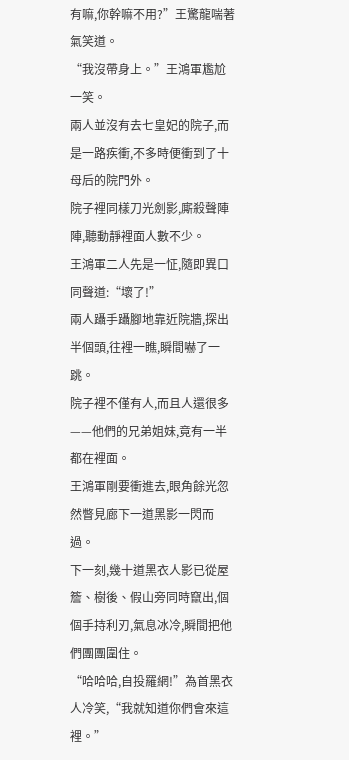有嘛,你幹嘛不用?”王驚龍喘著氣笑道。
“我沒帶身上。”王鴻軍尷尬一笑。
兩人並沒有去七皇妃的院子,而是一路疾衝,不多時便衝到了十母后的院門外。
院子裡同樣刀光劍影,廝殺聲陣陣,聽動靜裡面人數不少。
王鴻軍二人先是一怔,隨即異口同聲道:“壞了!”
兩人躡手躡腳地靠近院牆,探出半個頭,往裡一瞧,瞬間嚇了一跳。
院子裡不僅有人,而且人還很多——他們的兄弟姐妹,竟有一半都在裡面。
王鴻軍剛要衝進去,眼角餘光忽然瞥見廊下一道黑影一閃而過。
下一刻,幾十道黑衣人影已從屋簷、樹後、假山旁同時竄出,個個手持利刃,氣息冰冷,瞬間把他們團團圍住。
“哈哈哈,自投羅網!”為首黑衣人冷笑,“我就知道你們會來這裡。”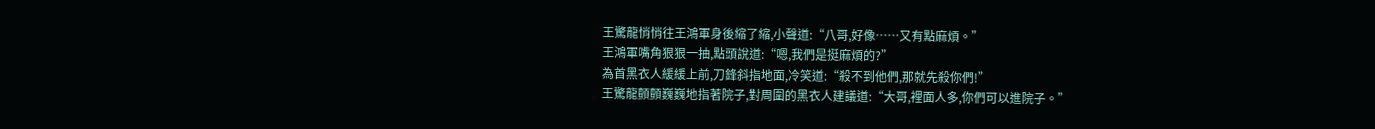王驚龍悄悄往王鴻軍身後縮了縮,小聲道:“八哥,好像……又有點麻煩。”
王鴻軍嘴角狠狠一抽,點頭說道:“嗯,我們是挺麻煩的?”
為首黑衣人緩緩上前,刀鋒斜指地面,冷笑道:“殺不到他們,那就先殺你們!”
王驚龍顫顫巍巍地指著院子,對周圍的黑衣人建議道:“大哥,裡面人多,你們可以進院子。”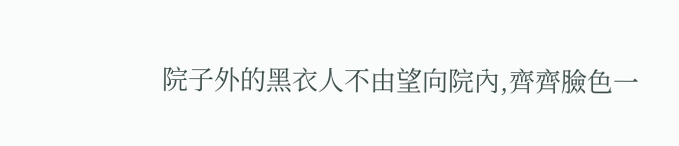院子外的黑衣人不由望向院內,齊齊臉色一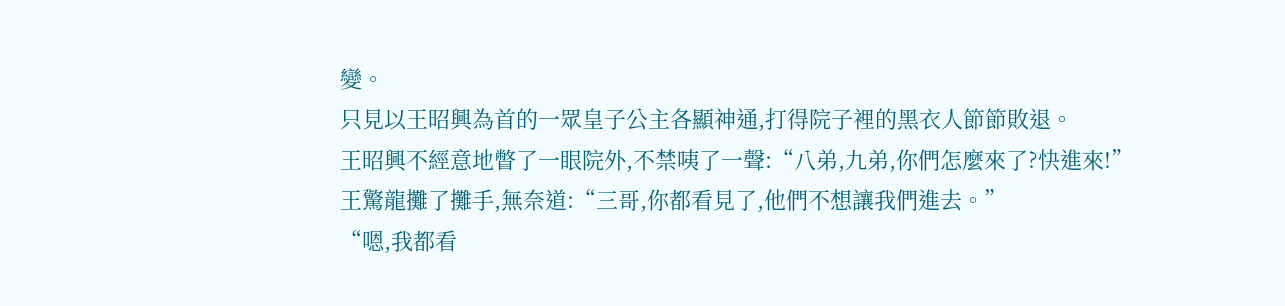變。
只見以王昭興為首的一眾皇子公主各顯神通,打得院子裡的黑衣人節節敗退。
王昭興不經意地瞥了一眼院外,不禁咦了一聲:“八弟,九弟,你們怎麼來了?快進來!”
王驚龍攤了攤手,無奈道:“三哥,你都看見了,他們不想讓我們進去。”
“嗯,我都看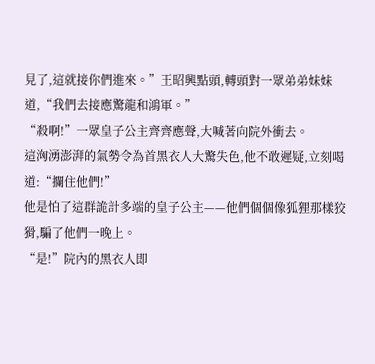見了,這就接你們進來。”王昭興點頭,轉頭對一眾弟弟妹妹道,“我們去接應驚龍和鴻軍。”
“殺啊!”一眾皇子公主齊齊應聲,大喊著向院外衝去。
這洶湧澎湃的氣勢令為首黑衣人大驚失色,他不敢遲疑,立刻喝道:“攔住他們!”
他是怕了這群詭計多端的皇子公主——他們個個像狐狸那樣狡猾,騙了他們一晚上。
“是!”院內的黑衣人即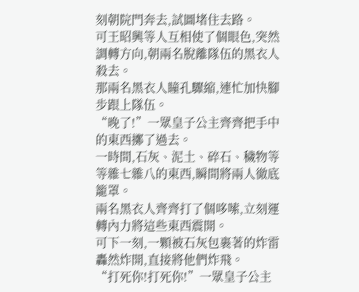刻朝院門奔去,試圖堵住去路。
可王昭興等人互相使了個眼色,突然調轉方向,朝兩名脫離隊伍的黑衣人殺去。
那兩名黑衣人瞳孔驟縮,連忙加快腳步跟上隊伍。
“晚了!”一眾皇子公主齊齊把手中的東西擲了過去。
一時間,石灰、泥土、碎石、穢物等等雜七雜八的東西,瞬間將兩人徹底籠罩。
兩名黑衣人齊齊打了個哆嗦,立刻運轉內力將這些東西震開。
可下一刻,一顆被石灰包裹著的炸雷轟然炸開,直接將他們炸飛。
“打死你!打死你!”一眾皇子公主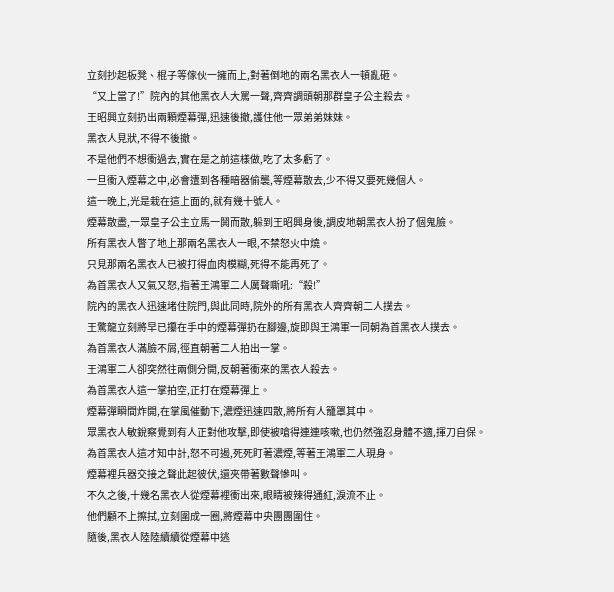立刻抄起板凳、棍子等傢伙一擁而上,對著倒地的兩名黑衣人一頓亂砸。
“又上當了!”院內的其他黑衣人大罵一聲,齊齊調頭朝那群皇子公主殺去。
王昭興立刻扔出兩顆煙幕彈,迅速後撤,護住他一眾弟弟妹妹。
黑衣人見狀,不得不後撤。
不是他們不想衝過去,實在是之前這樣做,吃了太多虧了。
一旦衝入煙幕之中,必會遭到各種暗器偷襲,等煙幕散去,少不得又要死幾個人。
這一晚上,光是栽在這上面的,就有幾十號人。
煙幕散盡,一眾皇子公主立馬一鬨而散,躲到王昭興身後,調皮地朝黑衣人扮了個鬼臉。
所有黑衣人瞥了地上那兩名黑衣人一眼,不禁怒火中燒。
只見那兩名黑衣人已被打得血肉模糊,死得不能再死了。
為首黑衣人又氣又怒,指著王鴻軍二人厲聲嘶吼:“殺!”
院內的黑衣人迅速堵住院門,與此同時,院外的所有黑衣人齊齊朝二人撲去。
王驚龍立刻將早已攥在手中的煙幕彈扔在腳邊,旋即與王鴻軍一同朝為首黑衣人撲去。
為首黑衣人滿臉不屑,徑直朝著二人拍出一掌。
王鴻軍二人卻突然往兩側分開,反朝著衝來的黑衣人殺去。
為首黑衣人這一掌拍空,正打在煙幕彈上。
煙幕彈瞬間炸開,在掌風催動下,濃煙迅速四散,將所有人籠罩其中。
眾黑衣人敏銳察覺到有人正對他攻擊,即使被嗆得連連咳嗽,也仍然強忍身體不適,揮刀自保。
為首黑衣人這才知中計,怒不可遏,死死盯著濃煙,等著王鴻軍二人現身。
煙幕裡兵器交接之聲此起彼伏,還夾帶著數聲慘叫。
不久之後,十幾名黑衣人從煙幕裡衝出來,眼睛被辣得通紅,淚流不止。
他們顧不上擦拭,立刻圍成一圈,將煙幕中央團團圍住。
隨後,黑衣人陸陸續續從煙幕中逃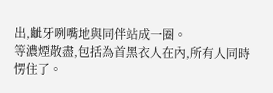出,齜牙咧嘴地與同伴站成一圈。
等濃煙散盡,包括為首黑衣人在內,所有人同時愣住了。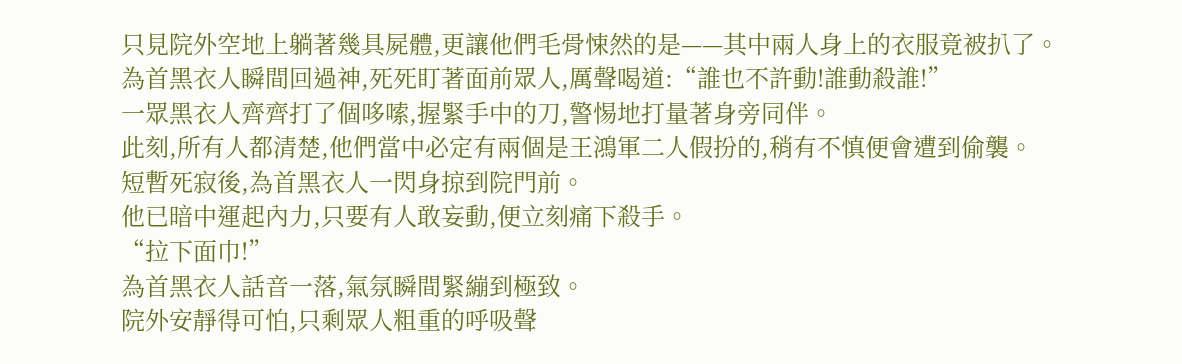只見院外空地上躺著幾具屍體,更讓他們毛骨悚然的是——其中兩人身上的衣服竟被扒了。
為首黑衣人瞬間回過神,死死盯著面前眾人,厲聲喝道:“誰也不許動!誰動殺誰!”
一眾黑衣人齊齊打了個哆嗦,握緊手中的刀,警惕地打量著身旁同伴。
此刻,所有人都清楚,他們當中必定有兩個是王鴻軍二人假扮的,稍有不慎便會遭到偷襲。
短暫死寂後,為首黑衣人一閃身掠到院門前。
他已暗中運起內力,只要有人敢妄動,便立刻痛下殺手。
“拉下面巾!”
為首黑衣人話音一落,氣氛瞬間緊繃到極致。
院外安靜得可怕,只剩眾人粗重的呼吸聲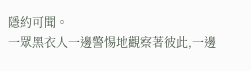隱約可聞。
一眾黑衣人一邊警惕地觀察著彼此,一邊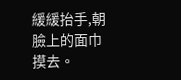緩緩抬手,朝臉上的面巾摸去。